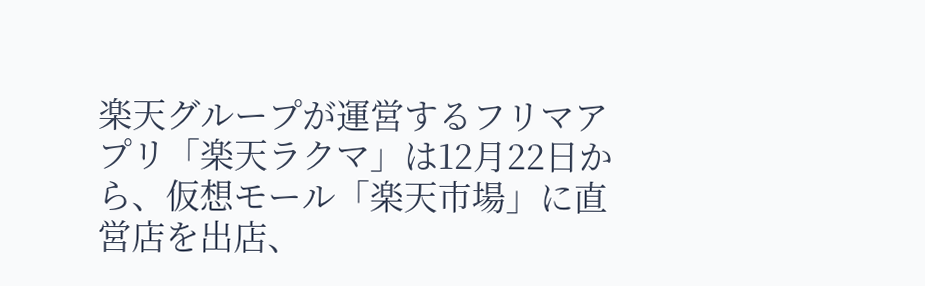楽天グループが運営するフリマアプリ「楽天ラクマ」は12月22日から、仮想モール「楽天市場」に直営店を出店、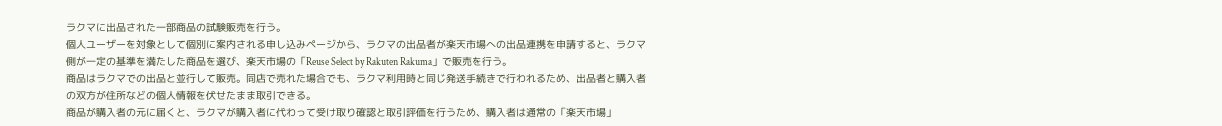ラクマに出品された一部商品の試験販売を行う。
個人ユーザーを対象として個別に案内される申し込みページから、ラクマの出品者が楽天市場への出品連携を申請すると、ラクマ側が一定の基準を満たした商品を選び、楽天市場の「Reuse Select by Rakuten Rakuma」で販売を行う。
商品はラクマでの出品と並行して販売。同店で売れた場合でも、ラクマ利用時と同じ発送手続きで行われるため、出品者と購入者の双方が住所などの個人情報を伏せたまま取引できる。
商品が購入者の元に届くと、ラクマが購入者に代わって受け取り確認と取引評価を行うため、購入者は通常の「楽天市場」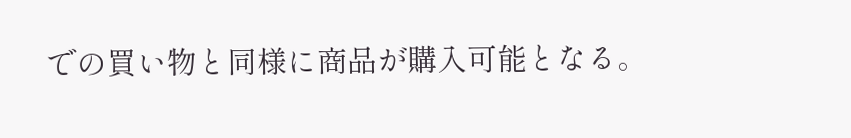での買い物と同様に商品が購入可能となる。